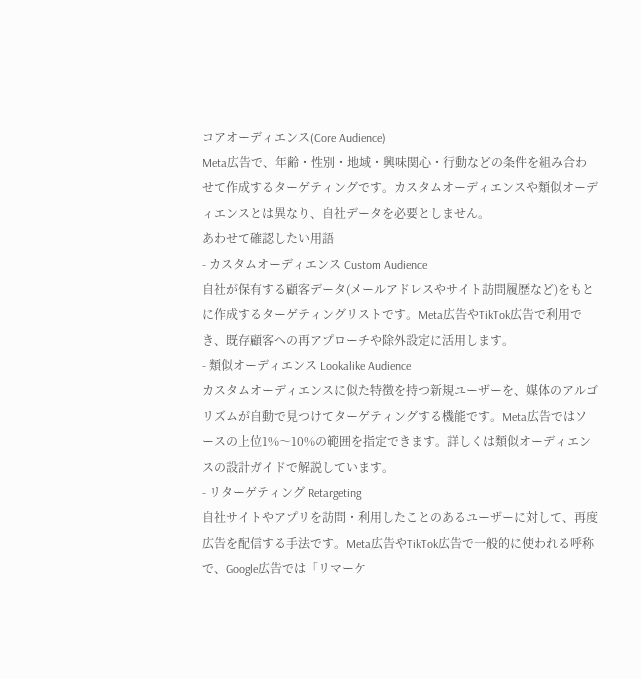コアオーディエンス(Core Audience)
Meta広告で、年齢・性別・地域・興味関心・行動などの条件を組み合わせて作成するターゲティングです。カスタムオーディエンスや類似オーディエンスとは異なり、自社データを必要としません。
あわせて確認したい用語
- カスタムオーディエンス Custom Audience
自社が保有する顧客データ(メールアドレスやサイト訪問履歴など)をもとに作成するターゲティングリストです。Meta広告やTikTok広告で利用でき、既存顧客への再アプローチや除外設定に活用します。
- 類似オーディエンス Lookalike Audience
カスタムオーディエンスに似た特徴を持つ新規ユーザーを、媒体のアルゴリズムが自動で見つけてターゲティングする機能です。Meta広告ではソースの上位1%〜10%の範囲を指定できます。詳しくは類似オーディエンスの設計ガイドで解説しています。
- リターゲティング Retargeting
自社サイトやアプリを訪問・利用したことのあるユーザーに対して、再度広告を配信する手法です。Meta広告やTikTok広告で一般的に使われる呼称で、Google広告では「リマーケ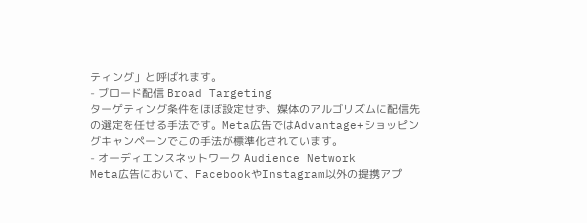ティング」と呼ばれます。
- ブロード配信 Broad Targeting
ターゲティング条件をほぼ設定せず、媒体のアルゴリズムに配信先の選定を任せる手法です。Meta広告ではAdvantage+ショッピングキャンペーンでこの手法が標準化されています。
- オーディエンスネットワーク Audience Network
Meta広告において、FacebookやInstagram以外の提携アプ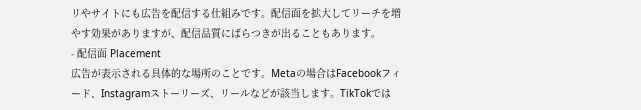リやサイトにも広告を配信する仕組みです。配信面を拡大してリーチを増やす効果がありますが、配信品質にばらつきが出ることもあります。
- 配信面 Placement
広告が表示される具体的な場所のことです。Metaの場合はFacebookフィード、Instagramストーリーズ、リールなどが該当します。TikTokでは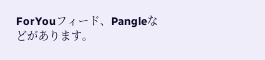ForYouフィード、Pangleなどがあります。